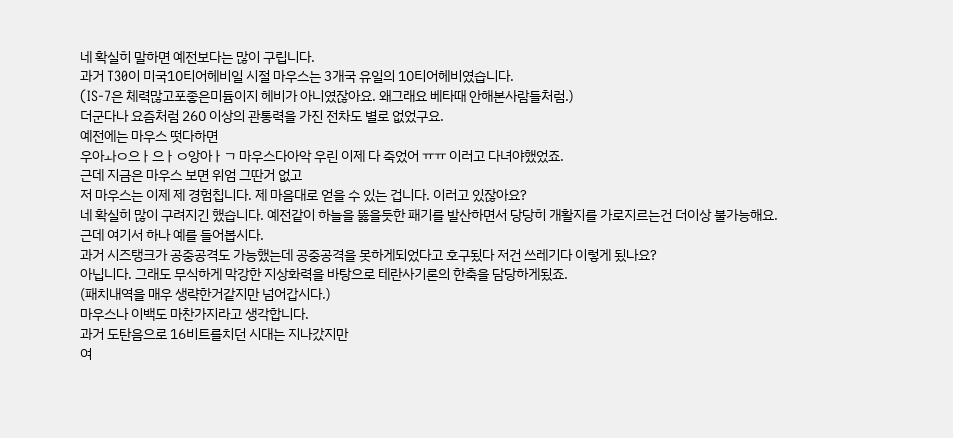네 확실히 말하면 예전보다는 많이 구립니다.
과거 T30이 미국10티어헤비일 시절 마우스는 3개국 유일의 10티어헤비였습니다.
(IS-7은 체력많고포좋은미듐이지 헤비가 아니였잖아요. 왜그래요 베타때 안해본사람들처럼.)
더군다나 요즘처럼 260 이상의 관통력을 가진 전차도 별로 없었구요.
예전에는 마우스 떳다하면
우아ㅘㅇ으ㅏ으ㅏㅇ앙아ㅏㄱ 마우스다아악 우린 이제 다 죽었어 ㅠㅠ 이러고 다녀야했었죠.
근데 지금은 마우스 보면 위엄 그딴거 없고
저 마우스는 이제 제 경험칩니다. 제 마음대로 얻을 수 있는 겁니다. 이러고 있잖아요?
네 확실히 많이 구려지긴 했습니다. 예전같이 하늘을 뚫을듯한 패기를 발산하면서 당당히 개활지를 가로지르는건 더이상 불가능해요.
근데 여기서 하나 예를 들어봅시다.
과거 시즈탱크가 공중공격도 가능했는데 공중공격을 못하게되었다고 호구됬다 저건 쓰레기다 이렇게 됬나요?
아닙니다. 그래도 무식하게 막강한 지상화력을 바탕으로 테란사기론의 한축을 담당하게됬죠.
(패치내역을 매우 생략한거같지만 넘어갑시다.)
마우스나 이백도 마찬가지라고 생각합니다.
과거 도탄음으로 16비트를치던 시대는 지나갔지만
여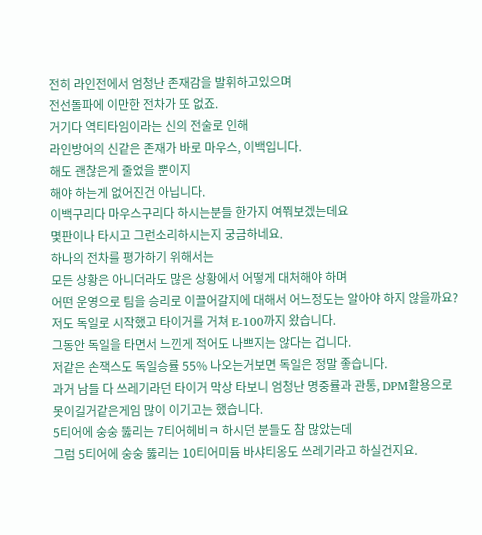전히 라인전에서 엄청난 존재감을 발휘하고있으며
전선돌파에 이만한 전차가 또 없죠.
거기다 역티타임이라는 신의 전술로 인해
라인방어의 신같은 존재가 바로 마우스, 이백입니다.
해도 괜찮은게 줄었을 뿐이지
해야 하는게 없어진건 아닙니다.
이백구리다 마우스구리다 하시는분들 한가지 여쭤보겠는데요
몇판이나 타시고 그런소리하시는지 궁금하네요.
하나의 전차를 평가하기 위해서는
모든 상황은 아니더라도 많은 상황에서 어떻게 대처해야 하며
어떤 운영으로 팀을 승리로 이끌어갈지에 대해서 어느정도는 알아야 하지 않을까요?
저도 독일로 시작했고 타이거를 거쳐 E-100까지 왔습니다.
그동안 독일을 타면서 느낀게 적어도 나쁘지는 않다는 겁니다.
저같은 손잭스도 독일승률 55% 나오는거보면 독일은 정말 좋습니다.
과거 남들 다 쓰레기라던 타이거 막상 타보니 엄청난 명중률과 관통, DPM활용으로
못이길거같은게임 많이 이기고는 했습니다.
5티어에 숭숭 뚫리는 7티어헤비ㅋ 하시던 분들도 참 많았는데
그럼 5티어에 숭숭 뚫리는 10티어미듐 바샤티옹도 쓰레기라고 하실건지요.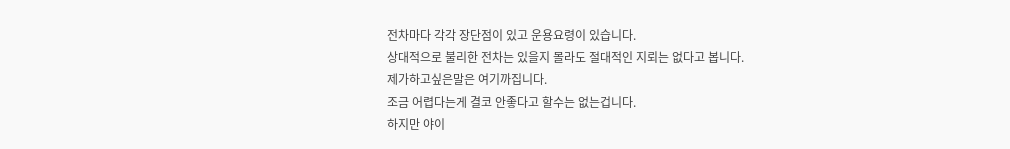전차마다 각각 장단점이 있고 운용요령이 있습니다.
상대적으로 불리한 전차는 있을지 몰라도 절대적인 지뢰는 없다고 봅니다.
제가하고싶은말은 여기까집니다.
조금 어렵다는게 결코 안좋다고 할수는 없는겁니다.
하지만 야이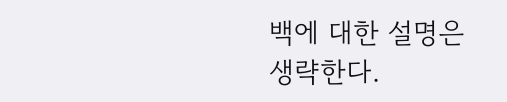백에 대한 설명은 생략한다.